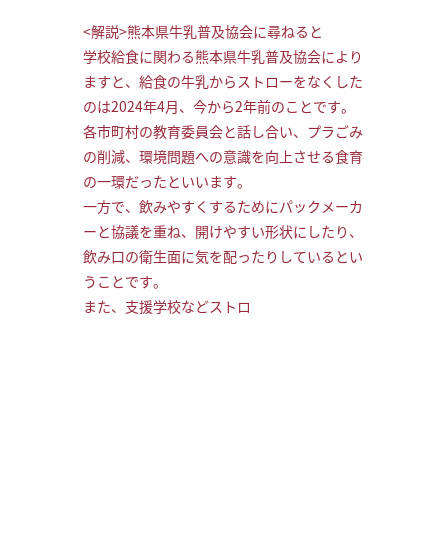<解説>熊本県牛乳普及協会に尋ねると
学校給食に関わる熊本県牛乳普及協会によりますと、給食の牛乳からストローをなくしたのは2024年4月、今から2年前のことです。
各市町村の教育委員会と話し合い、プラごみの削減、環境問題への意識を向上させる食育の一環だったといいます。
一方で、飲みやすくするためにパックメーカーと協議を重ね、開けやすい形状にしたり、飲み口の衛生面に気を配ったりしているということです。
また、支援学校などストロ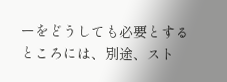ーをどうしても必要とするところには、別途、スト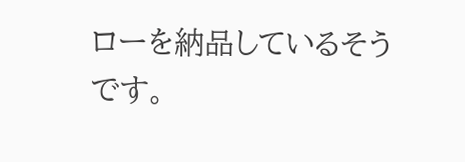ローを納品しているそうです。